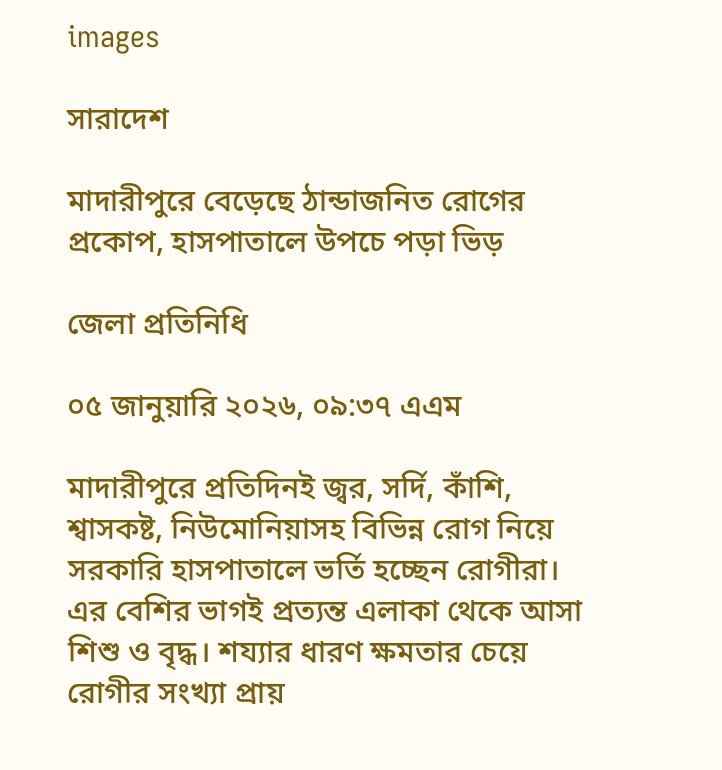images

সারাদেশ

মাদারীপুরে বেড়েছে ঠান্ডাজনিত রোগের প্রকোপ, হাসপাতালে উপচে পড়া ভিড়

জেলা প্রতিনিধি

০৫ জানুয়ারি ২০২৬, ০৯:৩৭ এএম

মাদারীপুরে প্রতিদিনই জ্বর, সর্দি, কাঁশি, শ্বাসকষ্ট, নিউমোনিয়াসহ বিভিন্ন রোগ নিয়ে সরকারি হাসপাতালে ভর্তি হচ্ছেন রোগীরা। এর বেশির ভাগই প্রত্যন্ত এলাকা থেকে আসা শিশু ও বৃদ্ধ। শয্যার ধারণ ক্ষমতার চেয়ে রোগীর সংখ্যা প্রায়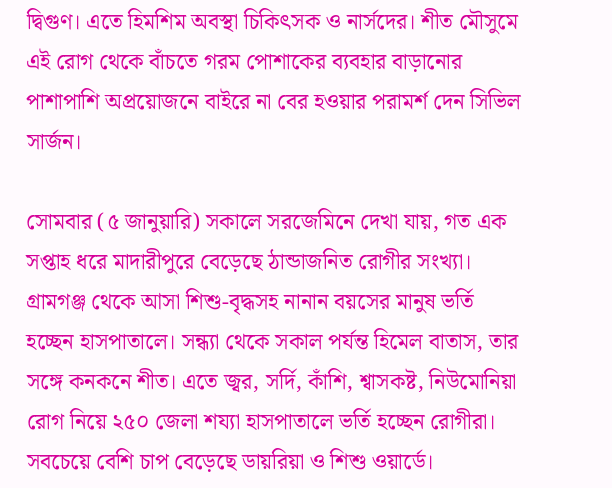দ্বিগুণ। এতে হিমশিম অবস্থা চিকিৎসক ও নার্সদের। শীত মৌসুমে এই রোগ থেকে বাঁচতে গরম পোশাকের ব্যবহার বাড়ানোর পাশাপাশি অপ্রয়োজনে বাইরে না বের হওয়ার পরামর্শ দেন সিভিল সার্জন।

সোমবার (৫ জানুয়ারি) সকালে সরজেমিনে দেখা যায়, গত এক সপ্তাহ ধরে মাদারীপুরে বেড়েছে ঠান্ডাজনিত রোগীর সংখ্যা। গ্রামগঞ্জ থেকে আসা শিশু-বৃদ্ধসহ নানান বয়সের মানুষ ভর্তি হচ্ছেন হাসপাতালে। সন্ধ্যা থেকে সকাল পর্যন্ত হিমেল বাতাস, তার সঙ্গে কনকনে শীত। এতে জ্বর, সর্দি, কাঁশি, শ্বাসকষ্ট, নিউমোনিয়া রোগ নিয়ে ২৫০ জেলা শয্যা হাসপাতালে ভর্তি হচ্ছেন রোগীরা। সবচেয়ে বেশি চাপ বেড়েছে ডায়রিয়া ও শিশু ওয়ার্ডে।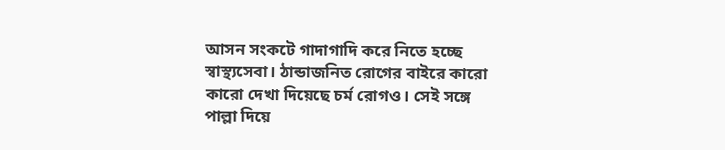আসন সংকটে গাদাগাদি করে নিতে হচ্ছে স্বাস্থ্যসেবা। ঠান্ডাজনিত রোগের বাইরে কারো কারো দেখা দিয়েছে চর্ম রোগও। সেই সঙ্গে পাল্লা দিয়ে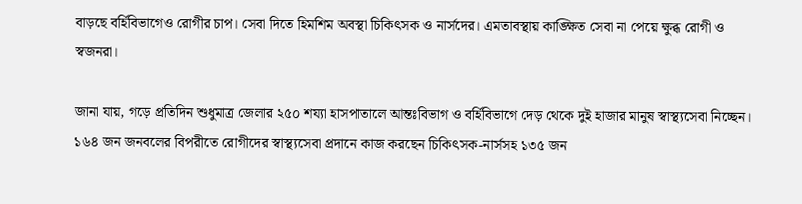বাড়ছে বর্হিবিভাগেও রোগীর চাপ। সেবা দিতে হিমশিম অবস্থা চিকিৎসক ও নার্সদের। এমতাবস্থায় কাঙ্ক্ষিত সেবা না পেয়ে ক্ষুব্ধ রোগী ও স্বজনরা।

জানা যায়, গড়ে প্রতিদিন শুধুমাত্র জেলার ২৫০ শয্যা হাসপাতালে আন্তঃবিভাগ ও বর্হিবিভাগে দেড় থেকে দুই হাজার মানুষ স্বাস্থ্যসেবা নিচ্ছেন। ১৬৪ জন জনবলের বিপরীতে রোগীদের স্বাস্থ্যসেবা প্রদানে কাজ করছেন চিকিৎসক-নার্সসহ ১৩৫ জন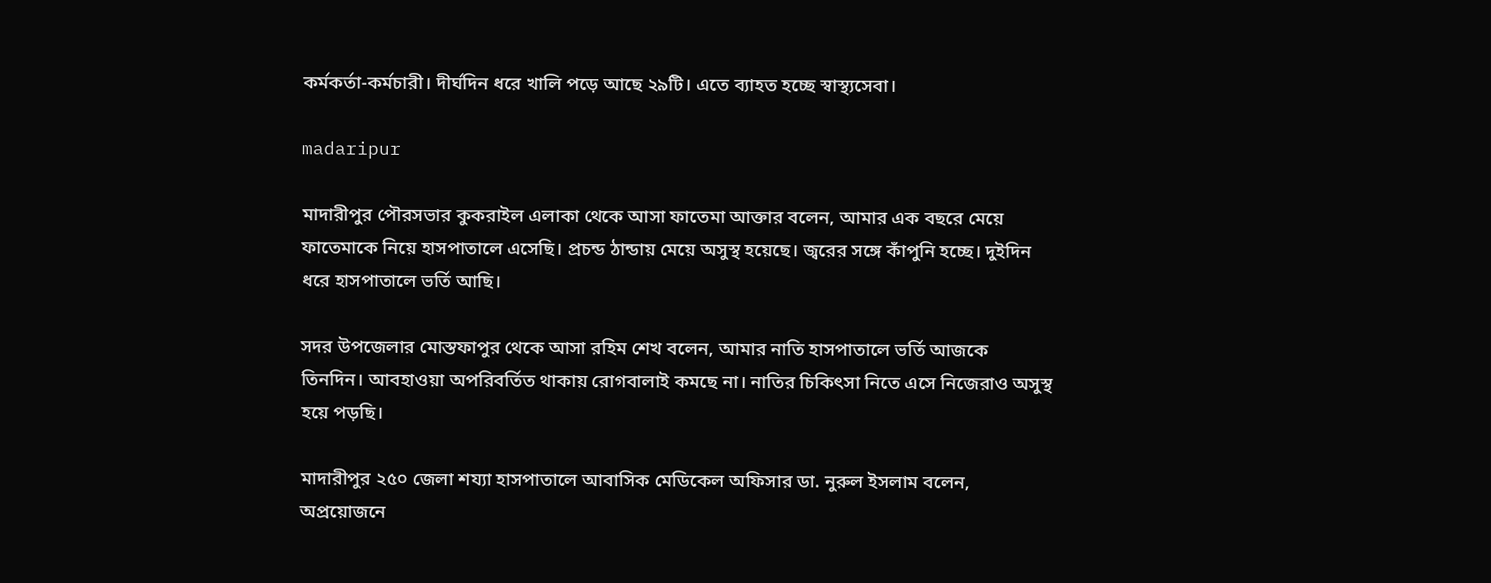কর্মকর্তা-কর্মচারী। দীর্ঘদিন ধরে খালি পড়ে আছে ২৯টি। এতে ব্যাহত হচ্ছে স্বাস্থ্যসেবা।

madaripur

মাদারীপুর পৌরসভার কুকরাইল এলাকা থেকে আসা ফাতেমা আক্তার বলেন, আমার এক বছরে মেয়ে ফাতেমাকে নিয়ে হাসপাতালে এসেছি। প্রচন্ড ঠান্ডায় মেয়ে অসুস্থ হয়েছে। জ্বরের সঙ্গে কাঁপুনি হচ্ছে। দুইদিন ধরে হাসপাতালে ভর্তি আছি।

সদর উপজেলার মোস্তফাপুর থেকে আসা রহিম শেখ বলেন, আমার নাতি হাসপাতালে ভর্তি আজকে তিনদিন। আবহাওয়া অপরিবর্তিত থাকায় রোগবালাই কমছে না। নাতির চিকিৎসা নিতে এসে নিজেরাও অসুস্থ হয়ে পড়ছি।

মাদারীপুর ২৫০ জেলা শয্যা হাসপাতালে আবাসিক মেডিকেল অফিসার ডা. নুরুল ইসলাম বলেন, অপ্রয়োজনে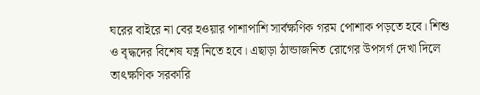ঘরের বাইরে না বের হওয়ার পাশাপাশি সার্বক্ষণিক গরম পোশাক পড়তে হবে। শিশু ও বৃদ্ধদের বিশেষ যত্ন নিতে হবে। এছাড়া ঠান্ডাজনিত রোগের উপসর্গ দেখা দিলে তাৎক্ষণিক সরকারি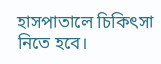হাসপাতালে চিকিৎসা নিতে হবে।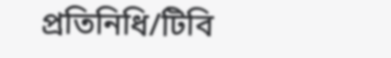প্রতিনিধি/টিবি